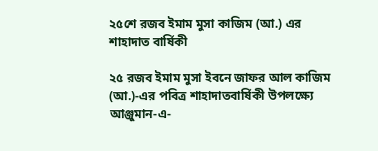২৫শে রজব ইমাম মুসা কাজিম (আ.) এর শাহাদাত বার্ষিকী

২৫ রজব ইমাম মুসা ইবনে জাফর আল কাজিম (আ.)-এর পবিত্র শাহাদাতবার্ষিকী উপলক্ষ্যে আঞ্জুমান-এ-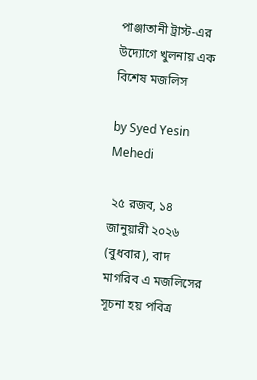পাঞ্জাতানী ট্রাস্ট-এর উদ্যোগে খুলনায় এক বিশেষ মজলিস

by Syed Yesin Mehedi

 ২৫ রজব, ১৪ জানুয়ারী ২০২৬ (বুধবার), বাদ মাগরিব এ মজলিসের সূচনা হয় পবিত্র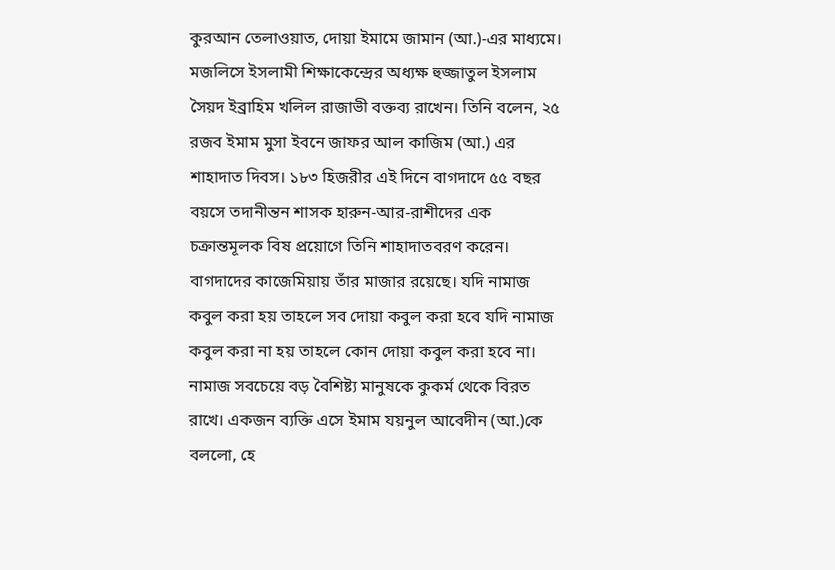কুরআন তেলাওয়াত, দোয়া ইমামে জামান (আ.)-এর মাধ্যমে।
মজলিসে ইসলামী শিক্ষাকেন্দ্রের অধ্যক্ষ হুজ্জাতুল ইসলাম সৈয়দ ইব্রাহিম খলিল রাজাভী বক্তব্য রাখেন। তিনি বলেন, ২৫ রজব ইমাম মুসা ইবনে জাফর আল কাজিম (আ.) এর শাহাদাত দিবস। ১৮৩ হিজরীর এই দিনে বাগদাদে ৫৫ বছর বয়সে তদানীন্তন শাসক হারুন-আর-রাশীদের এক চক্রান্তমূলক বিষ প্রয়োগে তিনি শাহাদাতবরণ করেন। বাগদাদের কাজেমিয়ায় তাঁর মাজার রয়েছে। যদি নামাজ কবুল করা হয় তাহলে সব দোয়া কবুল করা হবে যদি নামাজ কবুল করা না হয় তাহলে কোন দোয়া কবুল করা হবে না। নামাজ সবচেয়ে বড় বৈশিষ্ট্য মানুষকে কুকর্ম থেকে বিরত রাখে। একজন ব্যক্তি এসে ইমাম যয়নুল আবেদীন (আ.)কে বললো, হে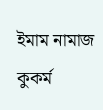ইমাম নামাজ কুকর্ম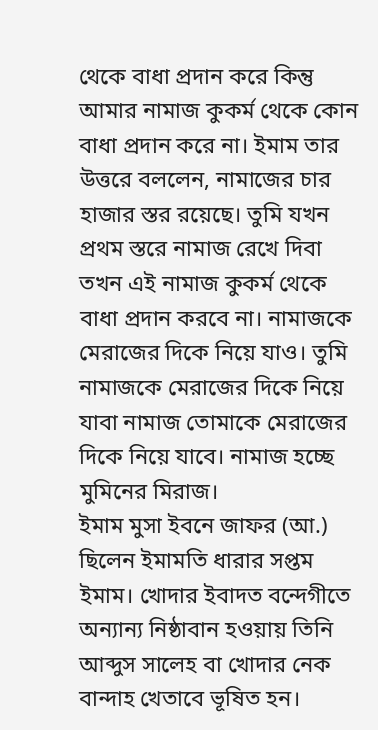থেকে বাধা প্রদান করে কিন্তু আমার নামাজ কুকর্ম থেকে কোন বাধা প্রদান করে না। ইমাম তার উত্তরে বললেন, নামাজের চার হাজার স্তর রয়েছে। তুমি যখন প্রথম স্তরে নামাজ রেখে দিবা তখন এই নামাজ কুকর্ম থেকে বাধা প্রদান করবে না। নামাজকে মেরাজের দিকে নিয়ে যাও। তুমি নামাজকে মেরাজের দিকে নিয়ে যাবা নামাজ তোমাকে মেরাজের দিকে নিয়ে যাবে। নামাজ হচ্ছে মুমিনের মিরাজ।
ইমাম মুসা ইবনে জাফর (আ.) ছিলেন ইমামতি ধারার সপ্তম ইমাম। খোদার ইবাদত বন্দেগীতে অন্যান্য নিষ্ঠাবান হওয়ায় তিনি আব্দুস সালেহ বা খোদার নেক বান্দাহ খেতাবে ভূষিত হন।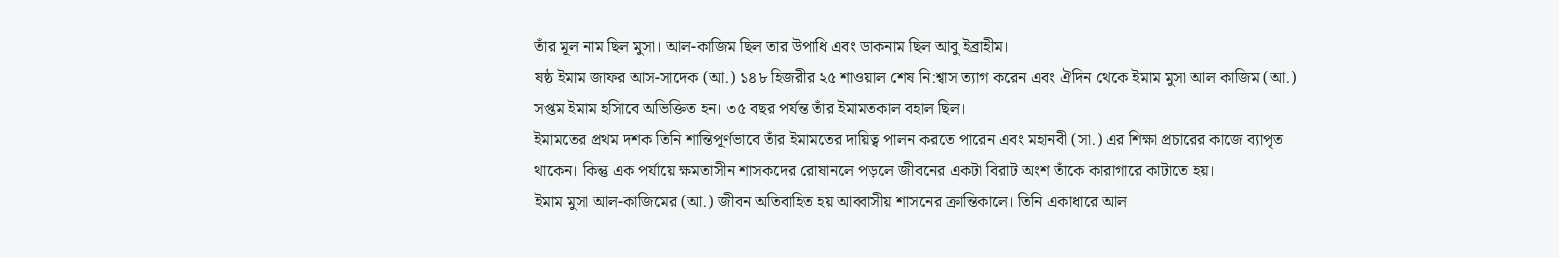তাঁর মূল নাম ছিল মুসা। আল-কাজিম ছিল তার উপাধি এবং ডাকনাম ছিল আবু ইব্রাহীম।
ষষ্ঠ ইমাম জাফর আস-সাদেক (আ.) ১৪৮ হিজরীর ২৫ শাওয়াল শেষ নি:শ্বাস ত্যাগ করেন এবং ঐদিন থেকে ইমাম মুসা আল কাজিম (আ.) সপ্তম ইমাম হসিাবে অভিক্তিত হন। ৩৫ বছর পর্যন্ত তাঁর ইমামতকাল বহাল ছিল।
ইমামতের প্রথম দশক তিনি শান্তিপূর্ণভাবে তাঁর ইমামতের দায়িত্ব পালন করতে পারেন এবং মহানবী (সা.) এর শিক্ষা প্রচারের কাজে ব্যাপৃত থাকেন। কিন্তু এক পর্যায়ে ক্ষমতাসীন শাসকদের রোষানলে পড়লে জীবনের একটা বিরাট অংশ তাঁকে কারাগারে কাটাতে হয়।
ইমাম মুসা আল-কাজিমের (আ.) জীবন অতিবাহিত হয় আব্বাসীয় শাসনের ক্রান্তিকালে। তিনি একাধারে আল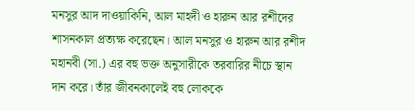মনসুর আদ দাওয়াকিনি, আল মাহদী ও হারুন আর রশীদের শাসনকাল প্রত্যক্ষ করেছেন। আল মনসুর ও হারুন আর রশীদ মহানবী (সা.) এর বহু ভক্ত অনুসারীকে তরবারির নীচে স্থান দান করে। তাঁর জীবনকালেই বহু লোককে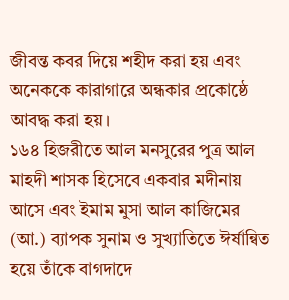জীবন্ত কবর দিয়ে শহীদ করা হয় এবং অনেককে কারাগারে অন্ধকার প্রকোষ্ঠে আবদ্ধ করা হয়।
১৬৪ হিজরীতে আল মনসুরের পুত্র আল মাহদী শাসক হিসেবে একবার মদীনায় আসে এবং ইমাম মুসা আল কাজিমের (আ.) ব্যাপক সুনাম ও সুখ্যাতিতে ঈর্ষান্বিত হয়ে তাঁকে বাগদাদে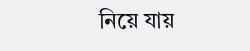নিয়ে যায়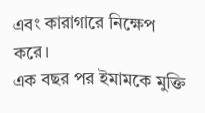এবং কারাগারে নিক্ষেপ করে।
এক বছর পর ইমামকে মুক্তি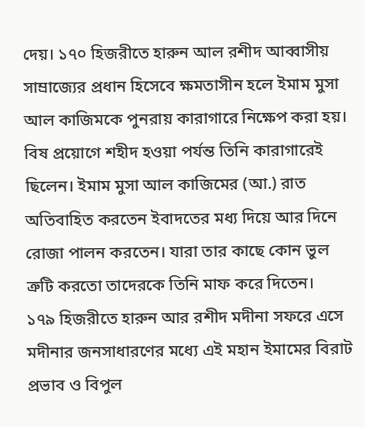দেয়। ১৭০ হিজরীতে হারুন আল রশীদ আব্বাসীয় সাম্রাজ্যের প্রধান হিসেবে ক্ষমতাসীন হলে ইমাম মুসা আল কাজিমকে পুনরায় কারাগারে নিক্ষেপ করা হয়। বিষ প্রয়োগে শহীদ হওয়া পর্যন্ত তিনি কারাগারেই ছিলেন। ইমাম মুসা আল কাজিমের (আ.) রাত অতিবাহিত করতেন ইবাদতের মধ্য দিয়ে আর দিনে রোজা পালন করতেন। যারা তার কাছে কোন ভুল ত্রুটি করতো তাদেরকে তিনি মাফ করে দিতেন।
১৭৯ হিজরীতে হারুন আর রশীদ মদীনা সফরে এসে মদীনার জনসাধারণের মধ্যে এই মহান ইমামের বিরাট প্রভাব ও বিপুল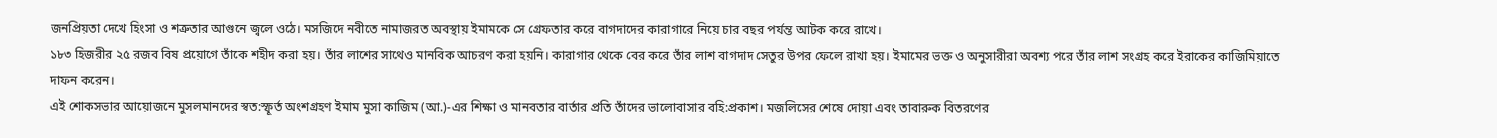জনপ্রিয়তা দেখে হিংসা ও শত্রুতার আগুনে জ্বলে ওঠে। মসজিদে নবীতে নামাজরত অবস্থায় ইমামকে সে গ্রেফতার করে বাগদাদের কারাগারে নিয়ে চার বছর পর্যন্ত আটক করে রাখে।
১৮৩ হিজরীর ২৫ রজব বিষ প্রয়োগে তাঁকে শহীদ করা হয়। তাঁর লাশের সাথেও মানবিক আচরণ করা হয়নি। কারাগার থেকে বের করে তাঁর লাশ বাগদাদ সেতুর উপর ফেলে রাখা হয়। ইমামের ভক্ত ও অনুসারীরা অবশ্য পরে তাঁর লাশ সংগ্রহ করে ইরাকের কাজিমিয়াতে দাফন করেন।
এই শোকসভার আয়োজনে মুসলমানদের স্বত:স্ফূর্ত অংশগ্রহণ ইমাম মুসা কাজিম (আ.)-এর শিক্ষা ও মানবতার বার্তার প্রতি তাঁদের ভালোবাসার বহি:প্রকাশ। মজলিসের শেষে দোয়া এবং তাবারুক বিতরণের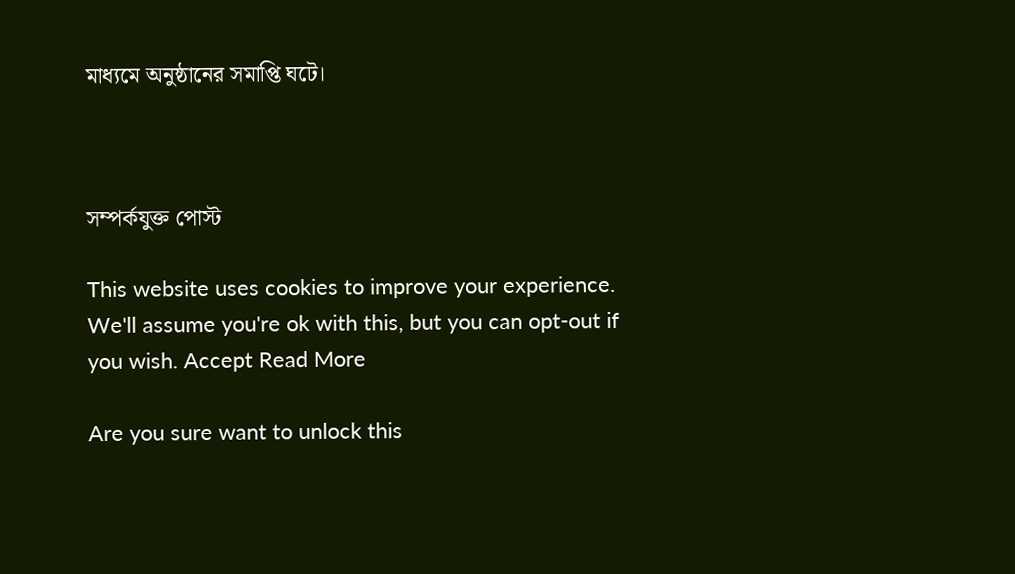মাধ্যমে অনুষ্ঠানের সমাপ্তি ঘটে।



সম্পর্কযুক্ত পোস্ট

This website uses cookies to improve your experience. We'll assume you're ok with this, but you can opt-out if you wish. Accept Read More

Are you sure want to unlock this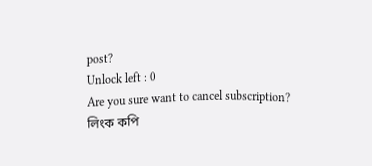post?
Unlock left : 0
Are you sure want to cancel subscription?
লিংক কপি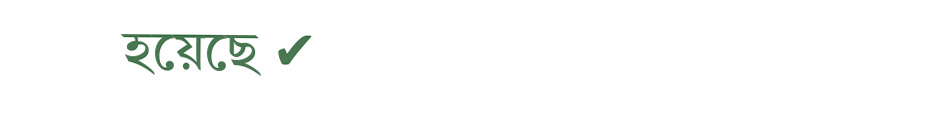হয়েছে ✔